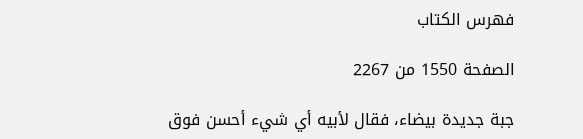فهرس الكتاب

الصفحة 1550 من 2267

جبة جديدة بيضاء، فقال لأبيه أي شيء أحسن فوق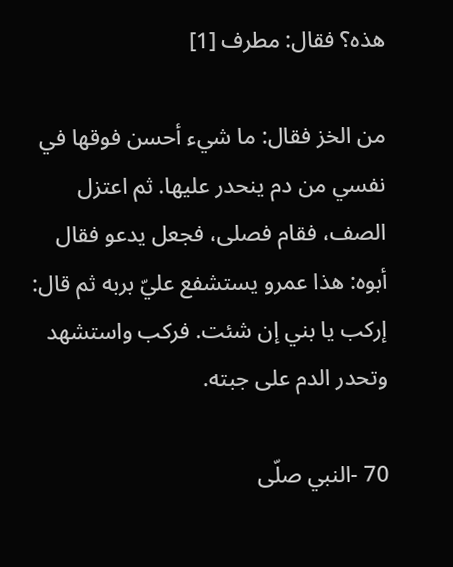هذه؟ فقال: مطرف [1]

من الخز فقال: ما شيء أحسن فوقها في نفسي من دم ينحدر عليها. ثم اعتزل الصف، فقام فصلى، فجعل يدعو فقال أبوه: هذا عمرو يستشفع عليّ بربه ثم قال: إركب يا بني إن شئت. فركب واستشهد وتحدر الدم على جبته.

70 -النبي صلّى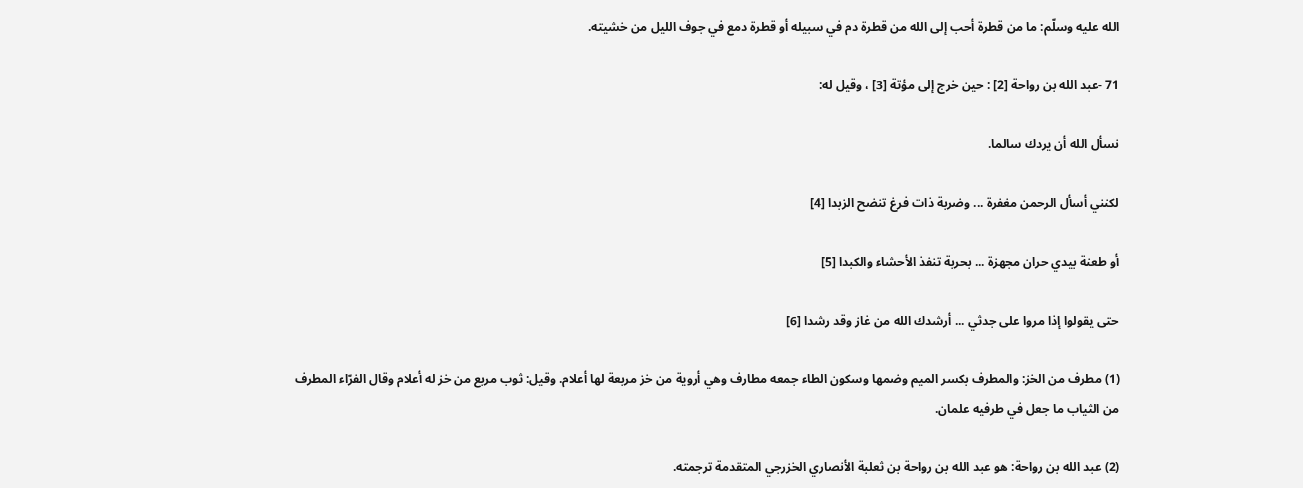الله عليه وسلّم: ما من قطرة أحب إلى الله من قطرة دم في سبيله أو قطرة دمع في جوف الليل من خشيته.

71 -عبد الله بن رواحة [2] : حين خرج إلى مؤتة [3] ، وقيل له:

نسأل الله أن يردك سالما.

لكنني أسأل الرحمن مغفرة ... وضربة ذات فرغ تنضح الزبدا [4]

أو طعنة بيدي حران مجهزة ... بحربة تنفذ الأحشاء والكبدا [5]

حتى يقولوا إذا مروا على جدثي ... أرشدك الله من غاز وقد رشدا [6]

(1) مطرف من الخز: والمطرف بكسر الميم وضمها وسكون الطاء جمعه مطارف وهي أروية من خز مربعة لها أعلام. وقيل: ثوب مربع من خز له أعلام وقال الفرّاء المطرف من الثياب ما جعل في طرفيه علمان.

(2) عبد الله بن رواحة: هو عبد الله بن رواحة بن ثعلبة الأنصاري الخزرجي المتقدمة ترجمته.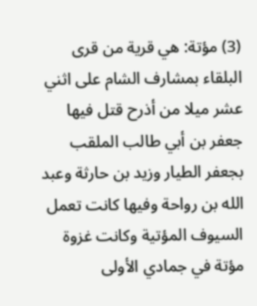(3) مؤتة: هي قرية من قرى البلقاء بمشارف الشام على اثني عشر ميلا من أذرح قتل فيها جعفر بن أبي طالب الملقب بجعفر الطيار وزيد بن حارثة وعبد الله بن رواحة وفيها كانت تعمل السيوف المؤتية وكانت غزوة مؤتة في جمادي الأولى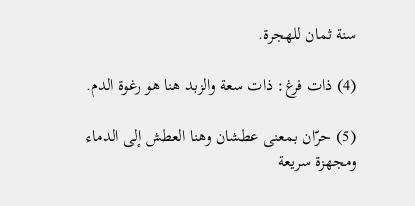سنة ثمان للهجرة.

(4) ذات فرغ: ذات سعة والزبد هنا هو رغوة الدم.

(5) حرّان بمعنى عطشان وهنا العطش إلى الدماء ومجهزة سريعة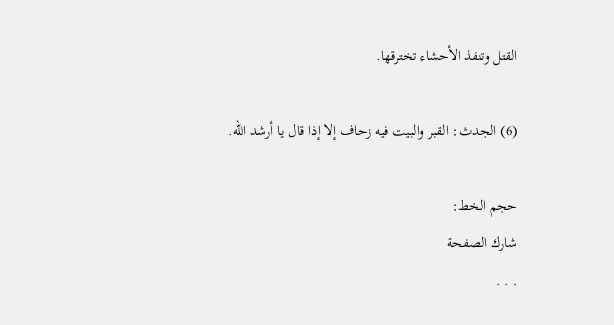القتل وتنفذ الأحشاء تخترقها.

(6) الجدث: القبر والبيت فيه زحاف إلا إذا قال يا أرشد الله.

حجم الخط:
شارك الصفحة
. . .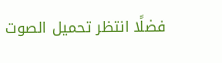فضلًا انتظر تحميل الصوت